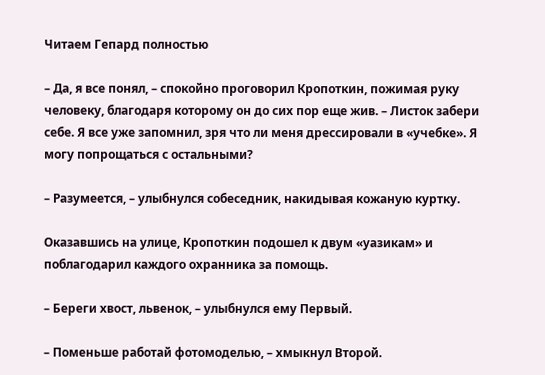Читаем Гепард полностью

– Да, я все понял, – спокойно проговорил Кропоткин, пожимая руку человеку, благодаря которому он до сих пор еще жив. – Листок забери себе. Я все уже запомнил, зря что ли меня дрессировали в «учебке». Я могу попрощаться с остальными?

– Разумеется, – улыбнулся собеседник, накидывая кожаную куртку.

Оказавшись на улице, Кропоткин подошел к двум «уазикам» и поблагодарил каждого охранника за помощь.

– Береги хвост, львенок, – улыбнулся ему Первый.

– Поменьше работай фотомоделью, – хмыкнул Второй.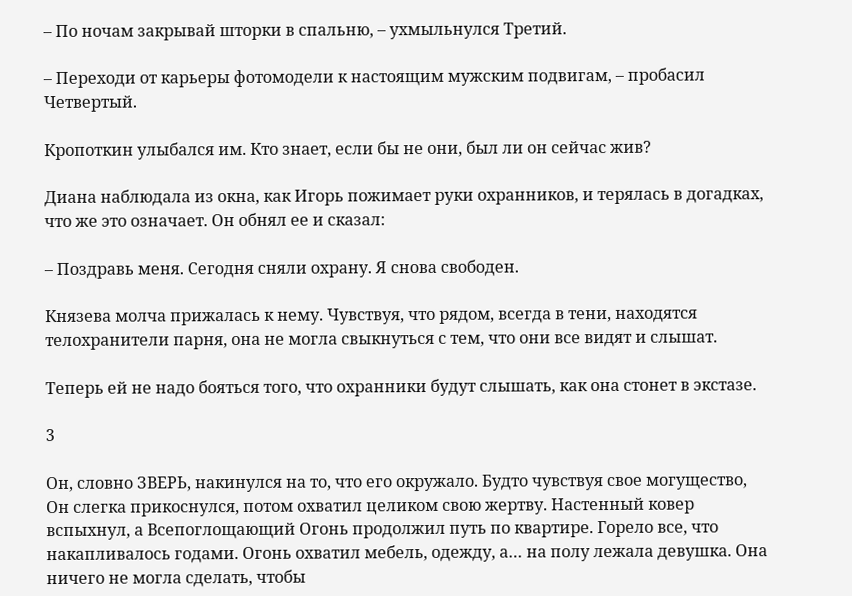– По ночам закрывай шторки в спальню, – ухмыльнулся Третий.

– Переходи от карьеры фотомодели к настоящим мужским подвигам, – пробасил Четвертый.

Кропоткин улыбался им. Кто знает, если бы не они, был ли он сейчас жив?

Диана наблюдала из окна, как Игорь пожимает руки охранников, и терялась в догадках, что же это означает. Он обнял ее и сказал:

– Поздравь меня. Сегодня сняли охрану. Я снова свободен.

Князева молча прижалась к нему. Чувствуя, что рядом, всегда в тени, находятся телохранители парня, она не могла свыкнуться с тем, что они все видят и слышат.

Теперь ей не надо бояться того, что охранники будут слышать, как она стонет в экстазе.

3

Он, словно ЗВЕРЬ, накинулся на то, что его окружало. Будто чувствуя свое могущество, Он слегка прикоснулся, потом охватил целиком свою жертву. Настенный ковер вспыхнул, а Всепоглощающий Огонь продолжил путь по квартире. Горело все, что накапливалось годами. Огонь охватил мебель, одежду, а… на полу лежала девушка. Она ничего не могла сделать, чтобы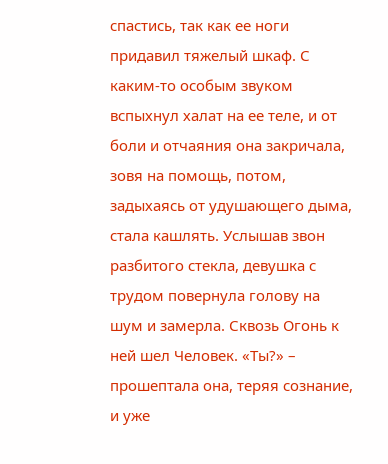спастись, так как ее ноги придавил тяжелый шкаф. С каким-то особым звуком вспыхнул халат на ее теле, и от боли и отчаяния она закричала, зовя на помощь, потом, задыхаясь от удушающего дыма, стала кашлять. Услышав звон разбитого стекла, девушка с трудом повернула голову на шум и замерла. Сквозь Огонь к ней шел Человек. «Ты?» – прошептала она, теряя сознание, и уже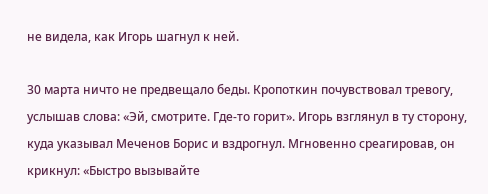не видела, как Игорь шагнул к ней.

30 марта ничто не предвещало беды. Кропоткин почувствовал тревогу, услышав слова: «Эй, смотрите. Где-то горит». Игорь взглянул в ту сторону, куда указывал Меченов Борис и вздрогнул. Мгновенно среагировав, он крикнул: «Быстро вызывайте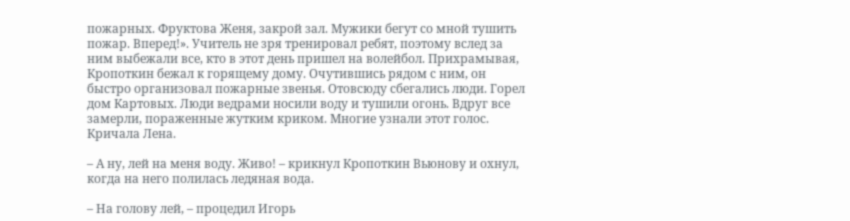пожарных. Фруктова Женя, закрой зал. Мужики бегут со мной тушить пожар. Вперед!». Учитель не зря тренировал ребят, поэтому вслед за ним выбежали все, кто в этот день пришел на волейбол. Прихрамывая, Кропоткин бежал к горящему дому. Очутившись рядом с ним, он быстро организовал пожарные звенья. Отовсюду сбегались люди. Горел дом Картовых. Люди ведрами носили воду и тушили огонь. Вдруг все замерли, пораженные жутким криком. Многие узнали этот голос. Кричала Лена.

– А ну, лей на меня воду. Живо! – крикнул Кропоткин Вьюнову и охнул, когда на него полилась ледяная вода.

– На голову лей, – процедил Игорь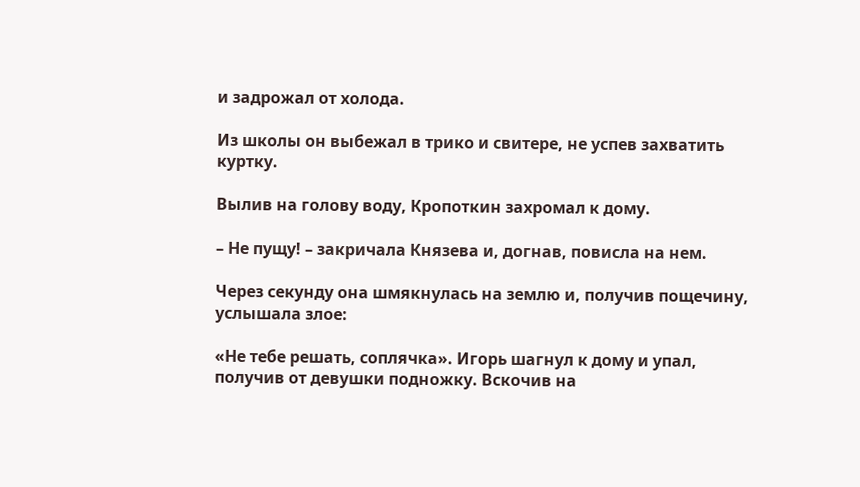и задрожал от холода.

Из школы он выбежал в трико и свитере, не успев захватить куртку.

Вылив на голову воду, Кропоткин захромал к дому.

– Не пущу! – закричала Князева и, догнав, повисла на нем.

Через секунду она шмякнулась на землю и, получив пощечину, услышала злое:

«Не тебе решать, соплячка». Игорь шагнул к дому и упал, получив от девушки подножку. Вскочив на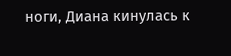ноги, Диана кинулась к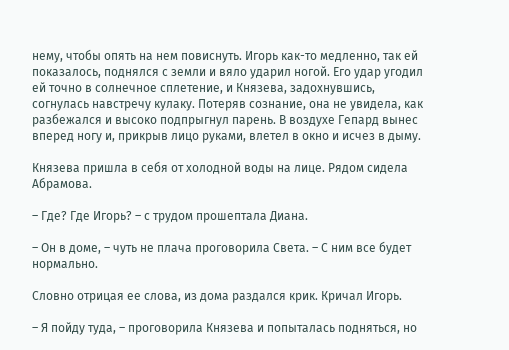нему, чтобы опять на нем повиснуть. Игорь как-то медленно, так ей показалось, поднялся с земли и вяло ударил ногой. Его удар угодил ей точно в солнечное сплетение, и Князева, задохнувшись, согнулась навстречу кулаку. Потеряв сознание, она не увидела, как разбежался и высоко подпрыгнул парень. В воздухе Гепард вынес вперед ногу и, прикрыв лицо руками, влетел в окно и исчез в дыму.

Князева пришла в себя от холодной воды на лице. Рядом сидела Абрамова.

– Где? Где Игорь? – с трудом прошептала Диана.

– Он в доме, – чуть не плача проговорила Света. – С ним все будет нормально.

Словно отрицая ее слова, из дома раздался крик. Кричал Игорь.

– Я пойду туда, – проговорила Князева и попыталась подняться, но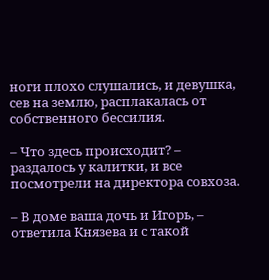ноги плохо слушались, и девушка, сев на землю, расплакалась от собственного бессилия.

– Что здесь происходит? – раздалось у калитки, и все посмотрели на директора совхоза.

– В доме ваша дочь и Игорь, – ответила Князева и с такой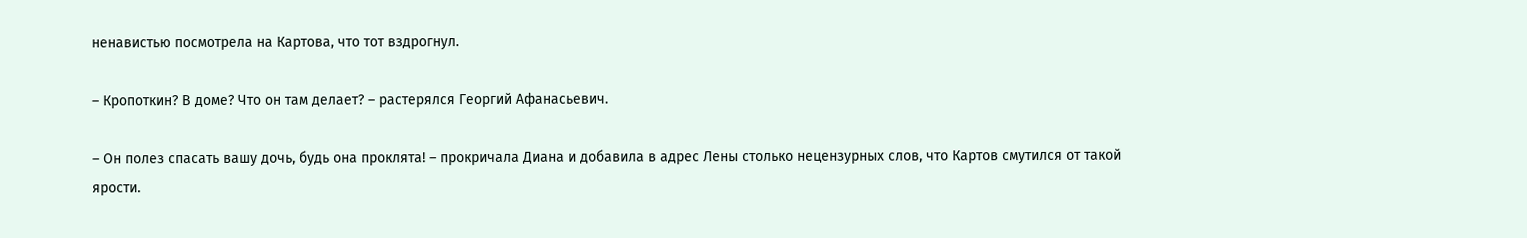ненавистью посмотрела на Картова, что тот вздрогнул.

– Кропоткин? В доме? Что он там делает? – растерялся Георгий Афанасьевич.

– Он полез спасать вашу дочь, будь она проклята! – прокричала Диана и добавила в адрес Лены столько нецензурных слов, что Картов смутился от такой ярости.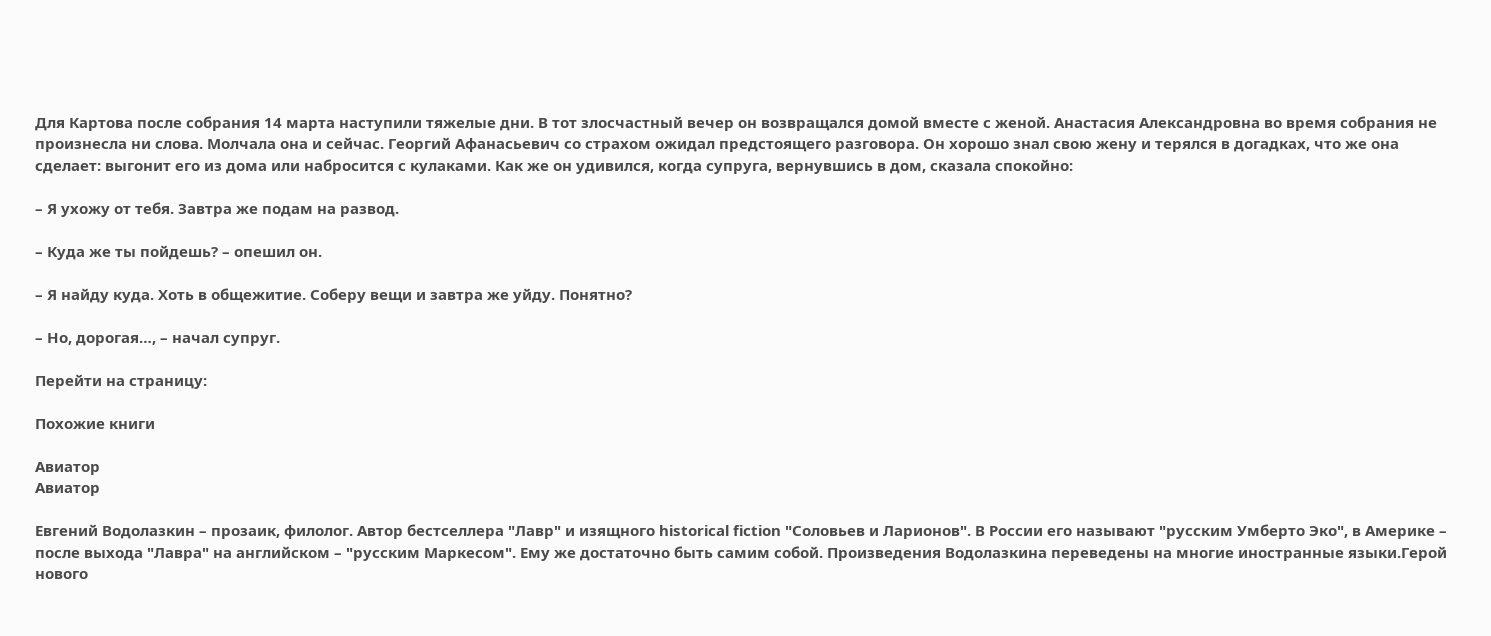Для Картова после собрания 14 марта наступили тяжелые дни. В тот злосчастный вечер он возвращался домой вместе с женой. Анастасия Александровна во время собрания не произнесла ни слова. Молчала она и сейчас. Георгий Афанасьевич со страхом ожидал предстоящего разговора. Он хорошо знал свою жену и терялся в догадках, что же она сделает: выгонит его из дома или набросится с кулаками. Как же он удивился, когда супруга, вернувшись в дом, сказала спокойно:

– Я ухожу от тебя. Завтра же подам на развод.

– Куда же ты пойдешь? – опешил он.

– Я найду куда. Хоть в общежитие. Соберу вещи и завтра же уйду. Понятно?

– Но, дорогая…, – начал супруг.

Перейти на страницу:

Похожие книги

Авиатор
Авиатор

Евгений Водолазкин – прозаик, филолог. Автор бестселлера "Лавр" и изящного historical fiction "Соловьев и Ларионов". В России его называют "русским Умберто Эко", в Америке – после выхода "Лавра" на английском – "русским Маркесом". Ему же достаточно быть самим собой. Произведения Водолазкина переведены на многие иностранные языки.Герой нового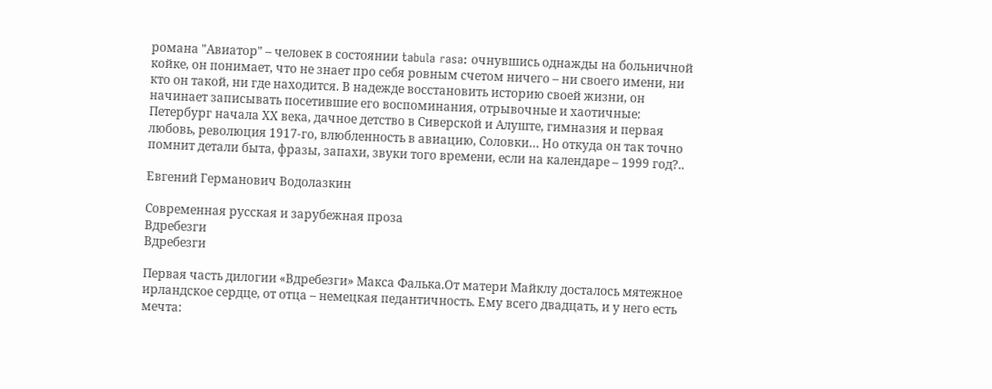романа "Авиатор" – человек в состоянии tabula rasa: очнувшись однажды на больничной койке, он понимает, что не знает про себя ровным счетом ничего – ни своего имени, ни кто он такой, ни где находится. В надежде восстановить историю своей жизни, он начинает записывать посетившие его воспоминания, отрывочные и хаотичные: Петербург начала ХХ века, дачное детство в Сиверской и Алуште, гимназия и первая любовь, революция 1917-го, влюбленность в авиацию, Соловки… Но откуда он так точно помнит детали быта, фразы, запахи, звуки того времени, если на календаре – 1999 год?..

Евгений Германович Водолазкин

Современная русская и зарубежная проза
Вдребезги
Вдребезги

Первая часть дилогии «Вдребезги» Макса Фалька.От матери Майклу досталось мятежное ирландское сердце, от отца – немецкая педантичность. Ему всего двадцать, и у него есть мечта: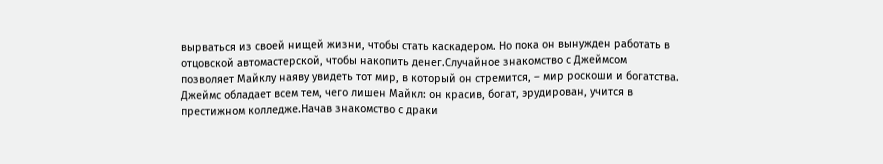вырваться из своей нищей жизни, чтобы стать каскадером. Но пока он вынужден работать в отцовской автомастерской, чтобы накопить денег.Случайное знакомство с Джеймсом позволяет Майклу наяву увидеть тот мир, в который он стремится, – мир роскоши и богатства. Джеймс обладает всем тем, чего лишен Майкл: он красив, богат, эрудирован, учится в престижном колледже.Начав знакомство с драки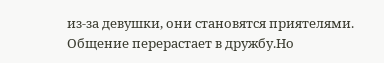из-за девушки, они становятся приятелями. Общение перерастает в дружбу.Но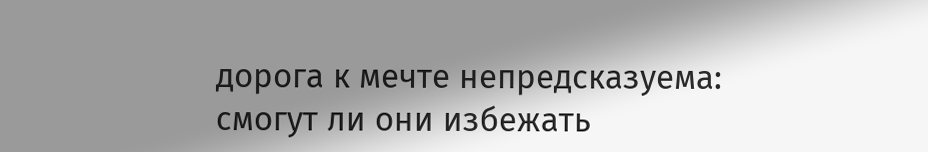дорога к мечте непредсказуема: смогут ли они избежать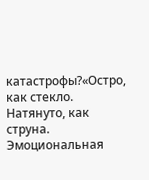катастрофы?«Остро, как стекло. Натянуто, как струна. Эмоциональная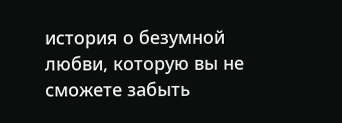история о безумной любви, которую вы не сможете забыть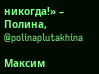никогда!» – Полина, @polinaplutakhina

Максим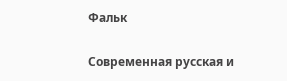Фальк

Современная русская и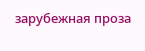зарубежная проза